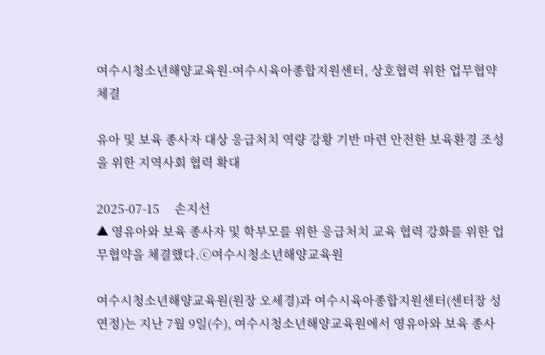여수시청소년해양교육원-여수시육아종합지원센터, 상호협력 위한 업무협약 체결

유아 및 보육 종사자 대상 응급처치 역량 강황 기반 마련 안전한 보육환경 조성을 위한 지역사회 협력 확대

2025-07-15     손지선
▲ 영유아와 보육 종사자 및 학부모를 위한 응급처치 교육 협력 강화를 위한 업무협약을 체결했다.ⓒ여수시청소년해양교육원

여수시청소년해양교육원(원장 오세경)과 여수시육아종합지원센터(센터장 성연정)는 지난 7월 9일(수), 여수시청소년해양교육원에서 영유아와 보육 종사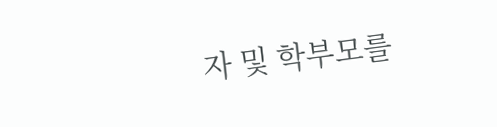자 및 학부모를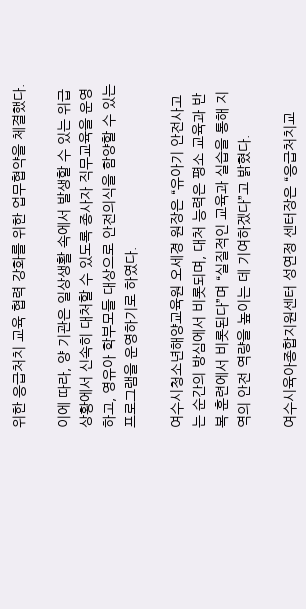위한 응급처치 교육 협력 강화를 위한 업무협약을 체결했다.

이에 따라, 양 기관은 일상생활 속에서 발생할 수 있는 위급상황에서 신속히 대처할 수 있도록 종사자 직무교육을 운영하고, 영유아 학부모들 대상으로 안전의식을 함양할 수 있는 프로그램을 운영하기로 하였다.

여수시청소년해양교육원 오세경 원장은 “유아기 안전사고는 순간의 방심에서 비롯되며, 대처 능력은 평소 교육과 반복 훈련에서 비롯된다”며 “실질적인 교육과 실습을 통해 지역의 안전 역량을 높이는 데 기여하겠다”고 밝혔다.

여수시육아종합지원센터 성연정 센터장은 “응급처치교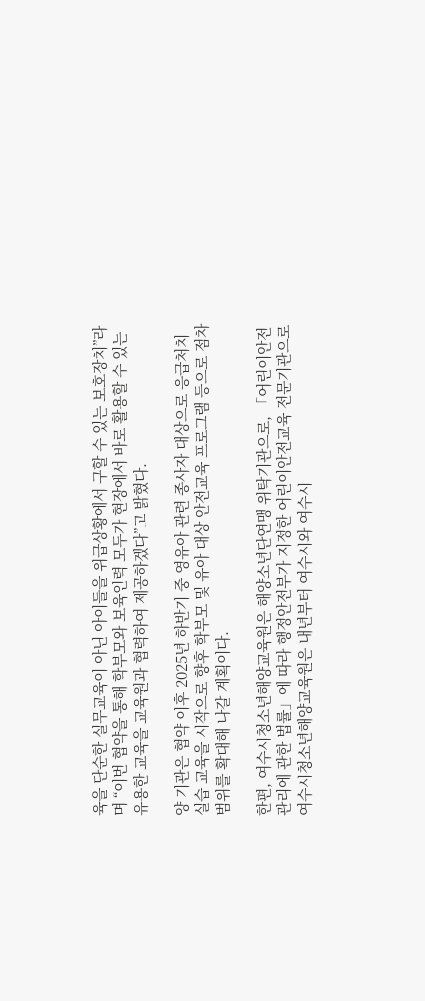육을 단순한 실무교육이 아닌 아이들을 위급상황에서 구할 수 있는 보호장치”라며 “이번 협약을 통해 학부모와 보육인력 모두가 현장에서 바로 활용할 수 있는 유용한 교육을 교육원과 협력하여 제공하겠다”고 밝혔다.

양 기관은 협약 이후 2025년 하반기 중 영유아 관련 종사자 대상으로 응급처치실습 교육을 시작으로 향후 학부모 및 유아 대상 안전교육 프로그램 등으로 점차 범위를 확대해 나갈 계획이다.

한편, 여수시청소년해양교육원은 해양소년단연맹 위탁기관으로, 「어린이안전관리에 관한 법률」에 따라 행정안전부가 지정한 어린이안전교육 전문기관으로 여수시청소년해양교육원은 내년부터 여수시와 여수시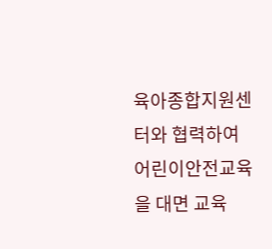육아종합지원센터와 협력하여 어린이안전교육을 대면 교육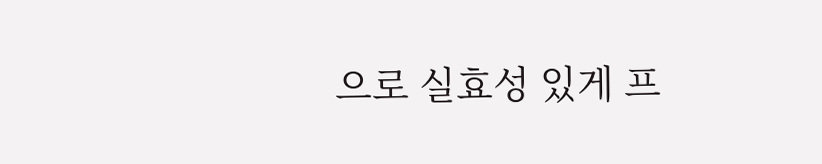으로 실효성 있게 프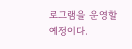로그램을 운영할 예정이다.